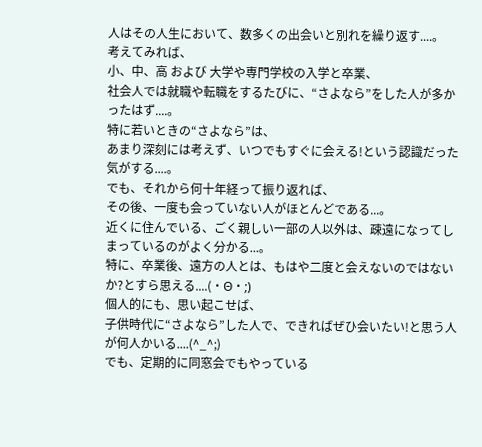人はその人生において、数多くの出会いと別れを繰り返す....。
考えてみれば、
小、中、高 および 大学や専門学校の入学と卒業、
社会人では就職や転職をするたびに、“さよなら”をした人が多かったはず....。
特に若いときの“さよなら”は、
あまり深刻には考えず、いつでもすぐに会える!という認識だった気がする....。
でも、それから何十年経って振り返れば、
その後、一度も会っていない人がほとんどである...。
近くに住んでいる、ごく親しい一部の人以外は、疎遠になってしまっているのがよく分かる...。
特に、卒業後、遠方の人とは、もはや二度と会えないのではないか?とすら思える....(・Θ・;)
個人的にも、思い起こせば、
子供時代に“さよなら”した人で、できればぜひ会いたい!と思う人が何人かいる....(^_^;)
でも、定期的に同窓会でもやっている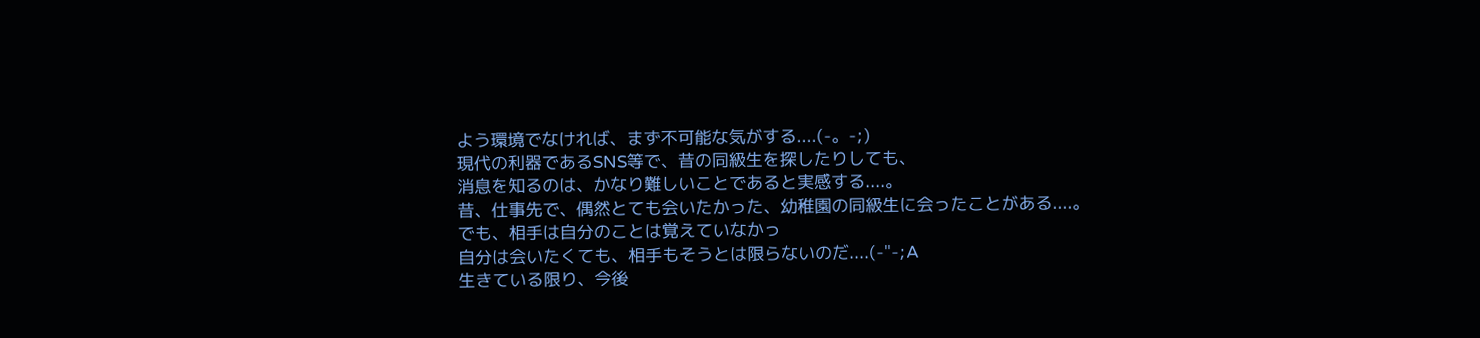よう環境でなければ、まず不可能な気がする....(-。-;)
現代の利器であるSNS等で、昔の同級生を探したりしても、
消息を知るのは、かなり難しいことであると実感する....。
昔、仕事先で、偶然とても会いたかった、幼稚園の同級生に会ったことがある....。
でも、相手は自分のことは覚えていなかっ
自分は会いたくても、相手もそうとは限らないのだ....(-"-;A
生きている限り、今後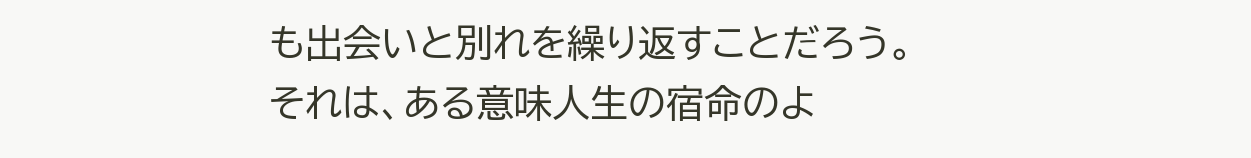も出会いと別れを繰り返すことだろう。
それは、ある意味人生の宿命のよ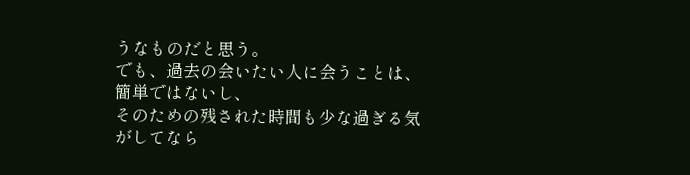うなものだと思う。
でも、過去の会いたい人に会うことは、簡単ではないし、
そのための残された時間も少な過ぎる気がしてなら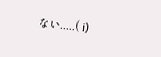ない.....( i)